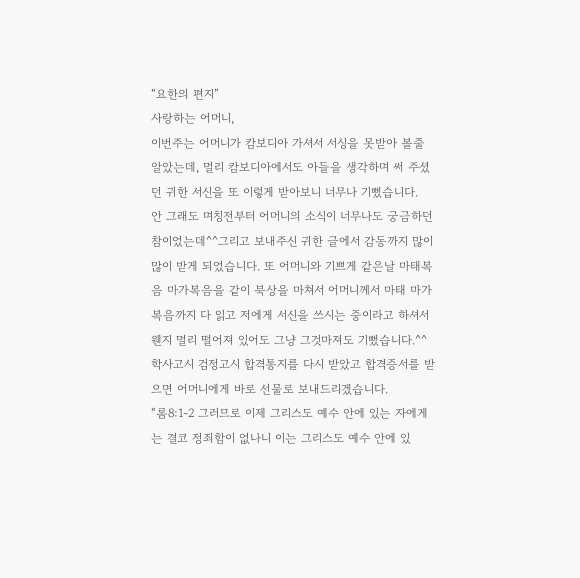“요한의 편지”
사랑하는 어머니,
이번주는 어머니가 캄보디아 가셔서 서싱을 못받아 볼줄 알았는데, 멀리 캄보디아에서도 아들을 생각하며 써 주셨던 귀한 서신을 또 이렇게 받아보니 너무나 기뻤습니다.
안 그래도 며칭전부터 어머니의 소식이 너무나도 궁금하던 참이었는데^^그리고 보내주신 귀한 글에서 감동까지 많이 많이 받게 되었습니다. 또 어머니와 기쁘게 같은날 마태복음 마가복음을 같이 북상을 마쳐서 어머니께서 마태 마가복음까지 다 읽고 저에게 서신을 쓰시는 중이라고 하셔서 웬지 멀리 떨어져 있어도 그냥 그것마져도 기뻤습니다.^^
학사고시 검정고시 합격통지를 다시 받았고 합격증서를 받으면 어머니에게 바로 선물로 보내드리겠습니다.
“롬8:1-2 그러므로 이제 그리스도 예수 안에 있는 자에게는 결코 정죄함이 없나니 이는 그리스도 예수 안에 있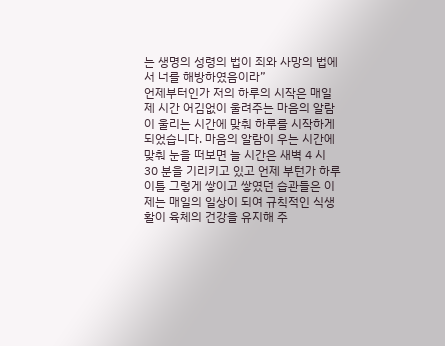는 생명의 성령의 법이 죄와 사망의 법에서 너를 해방하였음이라”
언제부터인가 저의 하루의 시작은 매일 제 시간 어김없이 울려주는 마음의 알람이 울리는 시간에 맞춰 하루를 시작하게 되었습니다. 마음의 알람이 우는 시간에 맞춰 눈을 떠보면 늘 시간은 새벽 4 시 30 분을 기리키고 있고 언제 부턴가 하루 이틀 그렇게 쌓이고 쌓였던 습관들은 이제는 매일의 일상이 되여 규칙적인 식생활이 육체의 건강을 유지해 주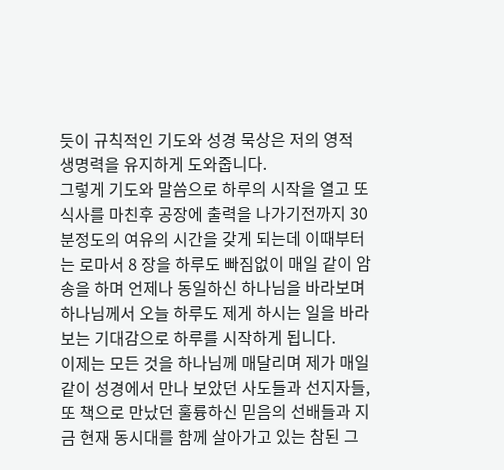듯이 규칙적인 기도와 성경 묵상은 저의 영적 생명력을 유지하게 도와줍니다.
그렇게 기도와 말씀으로 하루의 시작을 열고 또 식사를 마친후 공장에 출력을 나가기전까지 30분정도의 여유의 시간을 갖게 되는데 이때부터는 로마서 8 장을 하루도 빠짐없이 매일 같이 암송을 하며 언제나 동일하신 하나님을 바라보며 하나님께서 오늘 하루도 제게 하시는 일을 바라보는 기대감으로 하루를 시작하게 됩니다.
이제는 모든 것을 하나님께 매달리며 제가 매일 같이 성경에서 만나 보았던 사도들과 선지자들, 또 책으로 만났던 훌륭하신 믿음의 선배들과 지금 현재 동시대를 함께 살아가고 있는 참된 그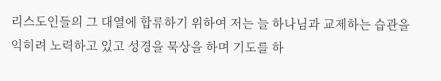리스도인들의 그 대열에 합류하기 위하여 저는 늘 하나님과 교제하는 습관을 익히려 노력하고 있고 성경을 묵상을 하며 기도를 하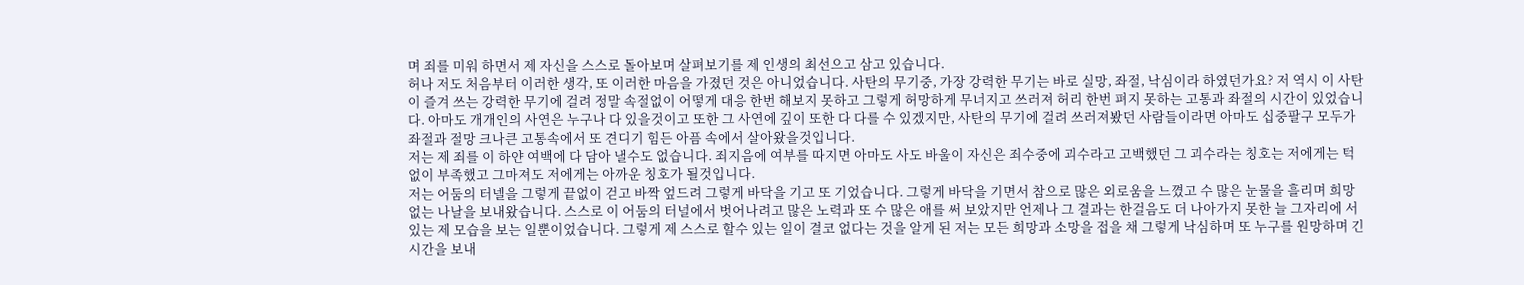며 죄를 미워 하면서 제 자신을 스스로 돌아보며 살펴보기를 제 인생의 최선으고 삼고 있습니다.
허나 저도 처음부터 이러한 생각, 또 이러한 마음을 가졌던 것은 아니었습니다. 사탄의 무기중, 가장 강력한 무기는 바로 실망, 좌절, 낙심이라 하였던가요? 저 역시 이 사탄이 즐겨 쓰는 강력한 무기에 걸려 정말 속절없이 어떻게 대응 한번 해보지 못하고 그렇게 허망하게 무너지고 쓰러져 허리 한번 펴지 못하는 고통과 좌절의 시간이 있었습니다. 아마도 개개인의 사연은 누구나 다 있을것이고 또한 그 사연에 깊이 또한 다 다를 수 있겠지만, 사탄의 무기에 걸려 쓰러져봤던 사람들이라면 아마도 십중팔구 모두가 좌절과 절망 크나큰 고통속에서 또 견디기 힘든 아픔 속에서 살아왔을것입니다.
저는 제 죄를 이 하얀 여백에 다 담아 낼수도 없습니다. 죄지음에 여부를 따지면 아마도 사도 바울이 자신은 죄수중에 괴수라고 고백했던 그 괴수라는 칭호는 저에게는 턱없이 부족했고 그마져도 저에게는 아까운 칭호가 될것입니다.
저는 어둠의 터넬을 그렇게 끝없이 걷고 바짝 엎드려 그렇게 바닥을 기고 또 기었습니다. 그렇게 바닥을 기면서 참으로 많은 외로움을 느꼈고 수 많은 눈물을 흘리며 희망없는 나날을 보내왔습니다. 스스로 이 어둠의 터널에서 벗어나려고 많은 노력과 또 수 많은 애를 써 보았지만 언제나 그 결과는 한걸음도 더 나아가지 못한 늘 그자리에 서 있는 제 모습을 보는 일뿐이었습니다. 그렇게 제 스스로 할수 있는 일이 결코 없다는 것을 알게 된 저는 모든 희망과 소망을 접을 채 그렇게 낙심하며 또 누구를 원망하며 긴 시간을 보내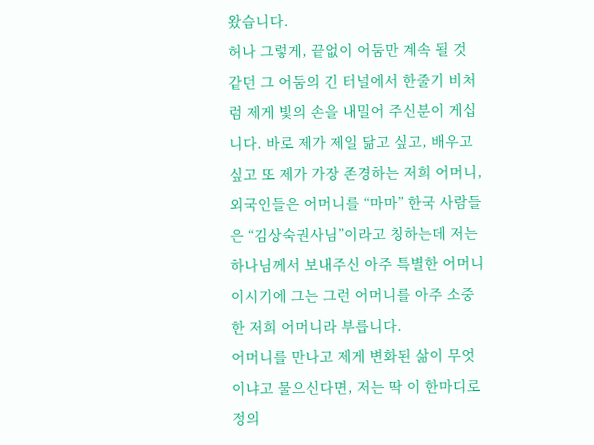왔습니다.
허나 그렇게, 끝없이 어둠만 계속 될 것 같던 그 어둠의 긴 터널에서 한줄기 비처럼 제게 빛의 손을 내밀어 주신분이 게십니다. 바로 제가 제일 닮고 싶고, 배우고 싶고 또 제가 가장 존경하는 저희 어머니, 외국인들은 어머니를 “마마” 한국 사람들은 “김상숙권사님”이라고 칭하는데 저는 하나님께서 보내주신 아주 특별한 어머니이시기에 그는 그런 어머니를 아주 소중한 저희 어머니라 부릅니다.
어머니를 만나고 제게 변화된 삶이 무엇이냐고 물으신다면, 저는 딱 이 한마디로 정의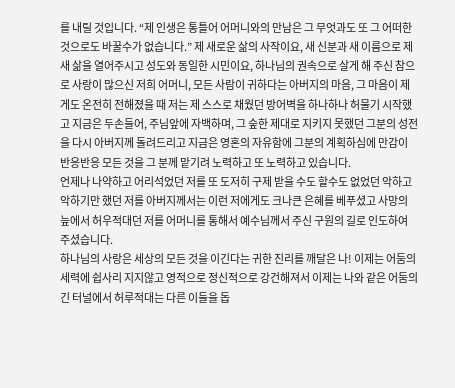를 내릴 것입니다. “제 인생은 통틀어 어머니와의 만남은 그 무엇과도 또 그 어떠한 것으로도 바꿀수가 없습니다.” 제 새로운 삶의 사작이요, 새 신분과 새 이름으로 제 새 삶을 열어주시고 성도와 동일한 시민이요, 하나님의 권속으로 살게 해 주신 참으로 사랑이 많으신 저희 어머니, 모든 사람이 귀하다는 아버지의 마음, 그 마음이 제게도 온전히 전해졌을 때 저는 제 스스로 채웠던 방어벽을 하나하나 허물기 시작했고 지금은 두손들어, 주님앞에 자백하며, 그 숲한 제대로 지키지 못했던 그분의 성전을 다시 아버지께 돌려드리고 지금은 영혼의 자유함에 그분의 계획하심에 만감이 반응반응 모든 것을 그 분께 맡기려 노력하고 또 노력하고 있습니다.
언제나 나약하고 어리석었던 저를 또 도저히 구제 받을 수도 할수도 없었던 악하고 악하기만 했던 저를 아버지께서는 이런 저에게도 크나큰 은혜를 베푸셨고 사망의 늪에서 허우적대던 저를 어머니를 통해서 예수님께서 주신 구원의 길로 인도하여 주셨습니다.
하나님의 사랑은 세상의 모든 것을 이긴다는 귀한 진리를 깨달은 나! 이제는 어둠의 세력에 쉽사리 지지않고 영적으로 정신적으로 강건해져서 이제는 나와 같은 어둠의 긴 터널에서 허루적대는 다른 이들을 돕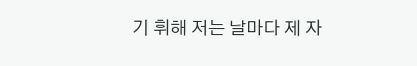기 휘해 저는 날마다 제 자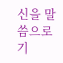신을 말씀으로 기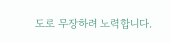도로 무장하려 노력합니다.